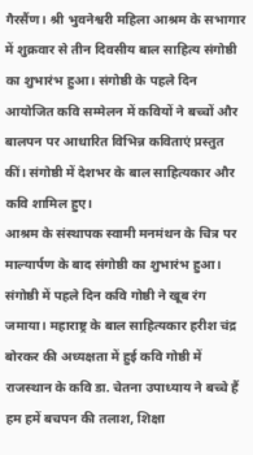गैरसैंण। श्री भुवनेश्वरी महिला आश्रम के सभागार में शुक्रवार से तीन दिवसीय बाल साहित्य संगोष्ठी का शुभारंभ हुआ। संगोष्ठी के पहले दिन आयोजित कवि सम्मेलन में कवियों ने बच्चों और बालपन पर आधारित विभिन्न कविताएं प्रस्तुत कीं। संगोष्ठी में देशभर के बाल साहित्यकार और कवि शामिल हुए।
आश्रम के संस्थापक स्वामी मनमंथन के चित्र पर माल्यार्पण के बाद संगोष्ठी का शुभारंभ हुआ। संगोष्ठी में पहले दिन कवि गोष्ठी ने खूब रंग जमाया। महाराष्ट्र के बाल साहित्यकार हरीश चंद्र बोरकर की अध्यक्षता में हुई कवि गोष्ठी में राजस्थान के कवि डा. चेतना उपाध्याय ने बच्चे हैं हम हमें बचपन की तलाश, शिक्षा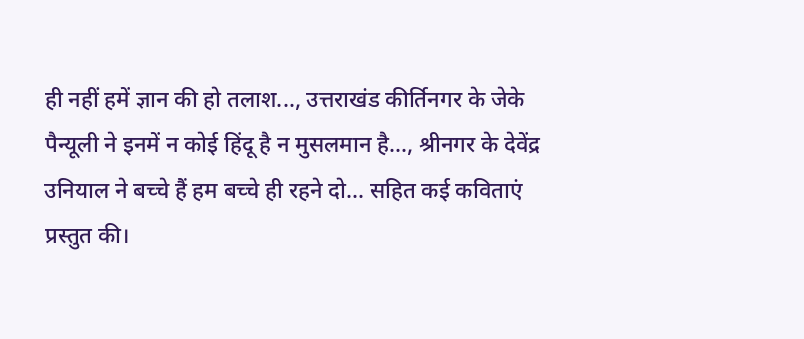ही नहीं हमें ज्ञान की हो तलाश..., उत्तराखंड कीर्तिनगर के जेके पैन्यूली ने इनमें न कोई हिंदू है न मुसलमान है..., श्रीनगर के देवेंद्र उनियाल ने बच्चे हैं हम बच्चे ही रहने दो... सहित कई कविताएं प्रस्तुत की।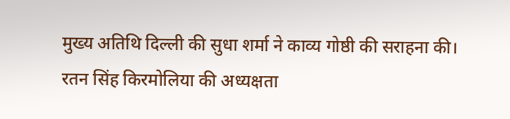मुख्य अतिथि दिल्ली की सुधा शर्मा ने काव्य गोष्ठी की सराहना की।
रतन सिंह किरमोलिया की अध्यक्षता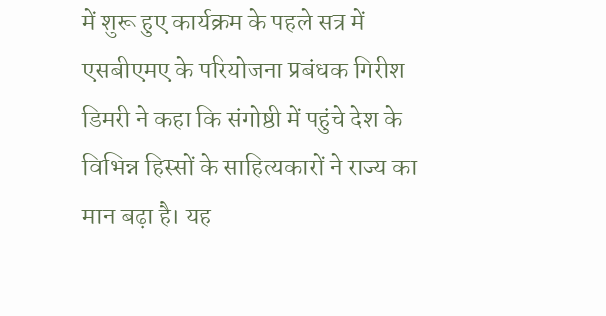में शुरू हुए कार्यक्रम के पहले सत्र में एसबीएमए के परियोजना प्रबंधक गिरीश डिमरी ने कहा कि संगोष्ठी में पहुंचे देश के विभिन्न हिस्सों के साहित्यकारों ने राज्य का मान बढ़ा है। यह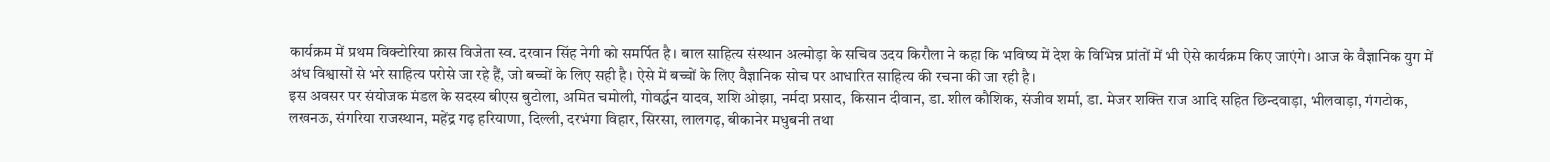कार्यक्रम में प्रथम विक्टोरिया क्रास विजेता स्व. दरवान सिंह नेगी को समर्पित है। बाल साहित्य संस्थान अल्मोड़ा के सचिव उदय किरौला ने कहा कि भविष्य में देश के विभिन्न प्रांतों में भी ऐसे कार्यक्रम किए जाएंगे। आज के वैज्ञानिक युग में अंध विश्वासों से भरे साहित्य परोसे जा रहे हैं, जो बच्चों के लिए सही है। ऐसे में बच्चों के लिए वैज्ञानिक सोच पर आधारित साहित्य की रचना की जा रही है।
इस अवसर पर संयोजक मंडल के सदस्य बीएस बुटोला, अमित चमोली, गोवर्द्धन यादव, शशि ओझा, नर्मदा प्रसाद, किसान दीवान, डा. शील कौशिक, संजीव शर्मा, डा. मेजर शक्ति राज आदि सहित छिन्दवाड़ा, भीलवाड़ा, गंगटोक, लखनऊ, संगरिया राजस्थान, महेंद्र गढ़ हरियाणा, दिल्ली, दरभंगा विहार, सिरसा, लालगढ़, बीकानेर मधुबनी तथा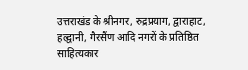उत्तराखंड के श्रीनगर, रुद्रप्रयाग, द्वाराहाट, हल्द्वानी, गैरसैंण आदि नगरों के प्रतिष्ठित साहित्यकार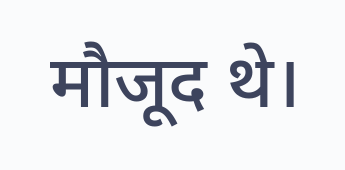मौजूद थे।